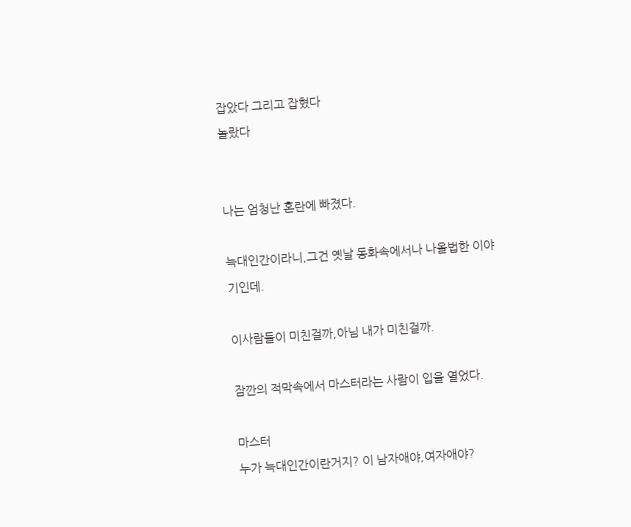잡았다 그리고 잡혔다
놀랐다


나는 엄청난 혼란에 빠졌다.

늑대인간이라니,그건 옛날 동화속에서나 나올법한 이야기인데.

이사람들이 미친걸까,아님 내가 미친걸까.

잠깐의 적막속에서 마스터라는 사람이 입을 열었다.

마스터
누가 늑대인간이란거지? 이 남자애야,여자애야?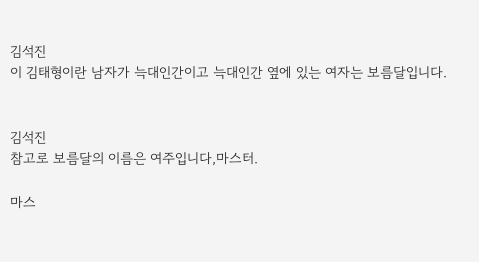김석진
이 김태형이란 남자가 늑대인간이고 늑대인간 옆에 있는 여자는 보름달입니다.


김석진
참고로 보름달의 이름은 여주입니다,마스터.

마스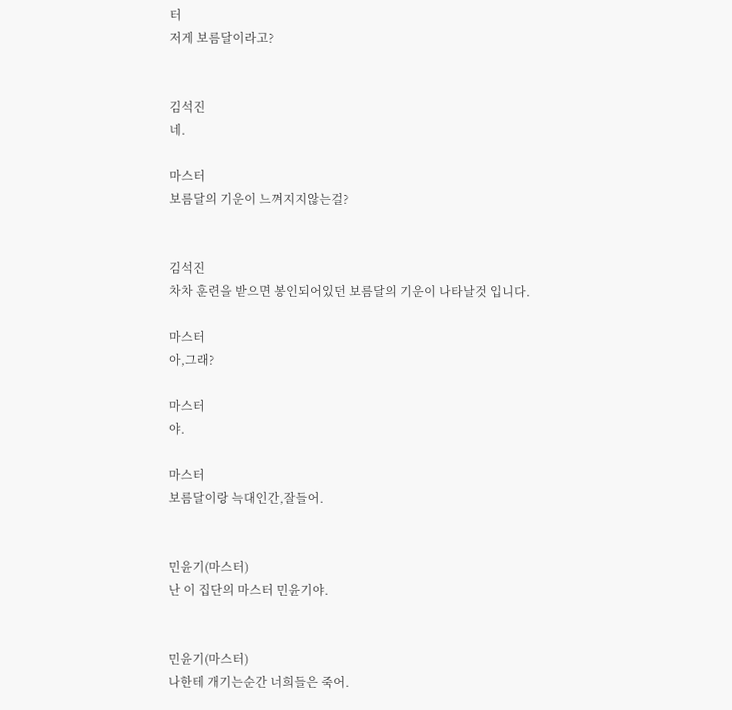터
저게 보름달이라고?


김석진
네.

마스터
보름달의 기운이 느껴지지않는걸?


김석진
차차 훈련을 받으면 봉인되어있던 보름달의 기운이 나타날것 입니다.

마스터
아,그래?

마스터
야.

마스터
보름달이랑 늑대인간,잘들어.


민윤기(마스터)
난 이 집단의 마스터 민윤기야.


민윤기(마스터)
나한테 개기는순간 너희들은 죽어.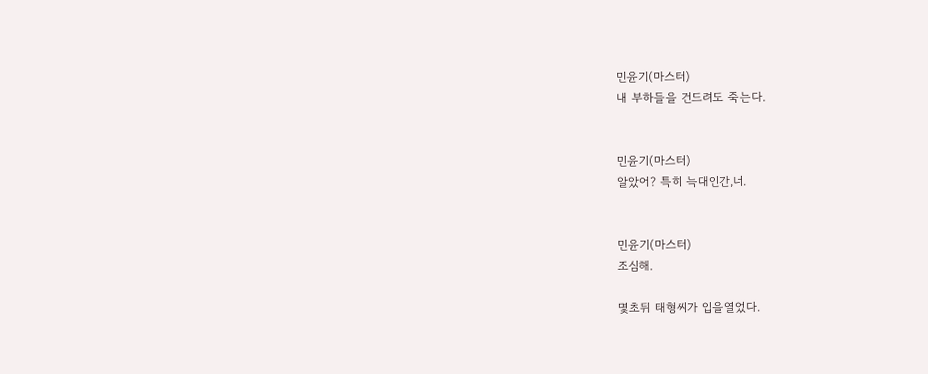민윤기(마스터)
내 부하들을 건드려도 죽는다.


민윤기(마스터)
알았어? 특히 늑대인간,너.


민윤기(마스터)
조심해.

몇초뒤 태형씨가 입을열었다.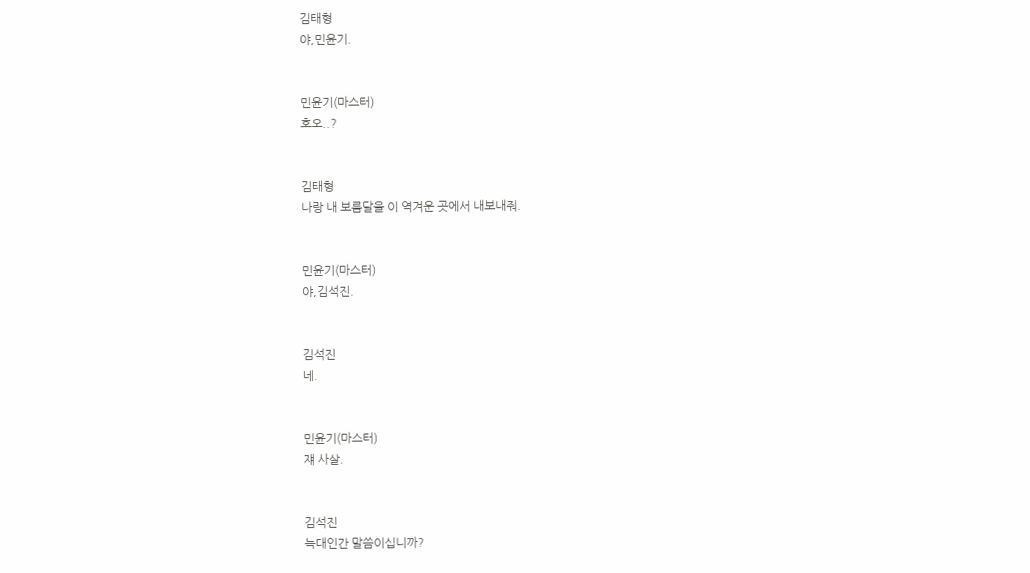김태형
야,민윤기.


민윤기(마스터)
호오..?


김태형
나랑 내 보름달을 이 역겨운 곳에서 내보내줘.


민윤기(마스터)
야,김석진.


김석진
네.


민윤기(마스터)
쟤 사살.


김석진
늑대인간 말씀이십니까?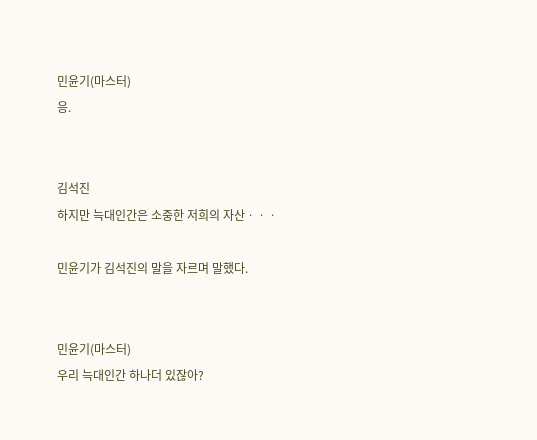민윤기(마스터)
응.


김석진
하지만 늑대인간은 소중한 저희의 자산ㆍㆍㆍ

민윤기가 김석진의 말을 자르며 말했다.


민윤기(마스터)
우리 늑대인간 하나더 있잖아?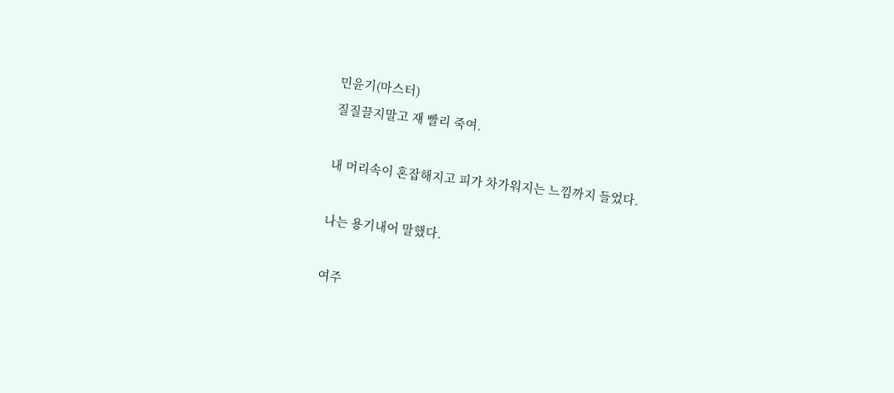민윤기(마스터)
질질끌지말고 쟤 빨리 죽여.

내 머리속이 혼잡해지고 피가 차가워지는 느낌까지 들었다.

나는 용기내어 말했다.

여주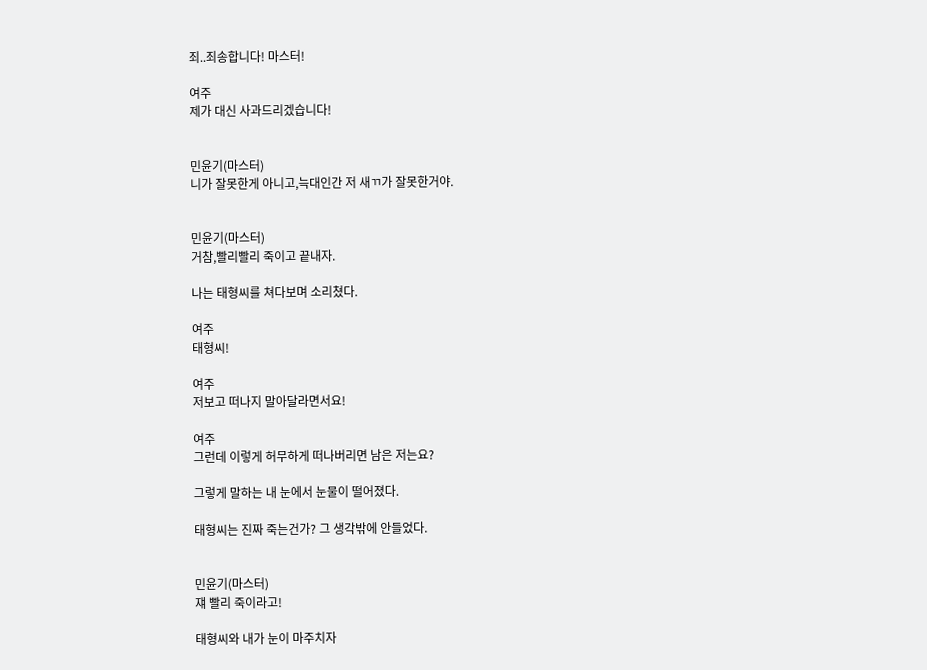죄..죄송합니다! 마스터!

여주
제가 대신 사과드리겠습니다!


민윤기(마스터)
니가 잘못한게 아니고,늑대인간 저 새ㄲ가 잘못한거야.


민윤기(마스터)
거참,빨리빨리 죽이고 끝내자.

나는 태형씨를 쳐다보며 소리쳤다.

여주
태형씨!

여주
저보고 떠나지 말아달라면서요!

여주
그런데 이렇게 허무하게 떠나버리면 남은 저는요?

그렇게 말하는 내 눈에서 눈물이 떨어졌다.

태형씨는 진짜 죽는건가? 그 생각밖에 안들었다.


민윤기(마스터)
쟤 빨리 죽이라고!

태형씨와 내가 눈이 마주치자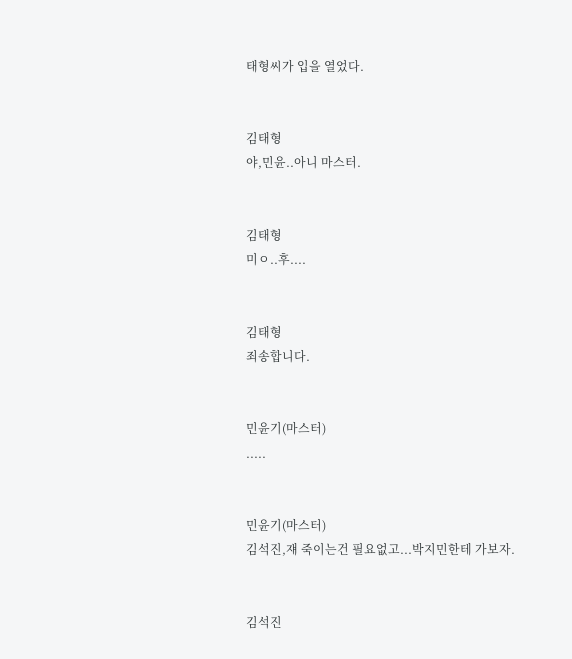태형씨가 입을 열었다.


김태형
야,민윤..아니 마스터.


김태형
미ㅇ..후....


김태형
죄송합니다.


민윤기(마스터)
.....


민윤기(마스터)
김석진,쟤 죽이는건 필요없고...박지민한테 가보자.


김석진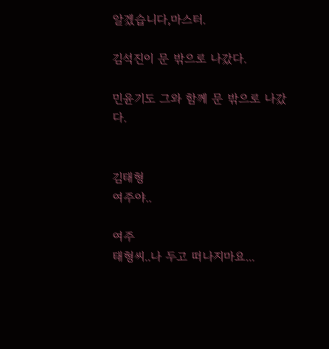알겠습니다,마스터.

김석진이 문 밖으로 나갔다.

민윤기도 그와 함께 문 밖으로 나갔다.


김태형
여주야..

여주
태형씨..나 두고 떠나지마요...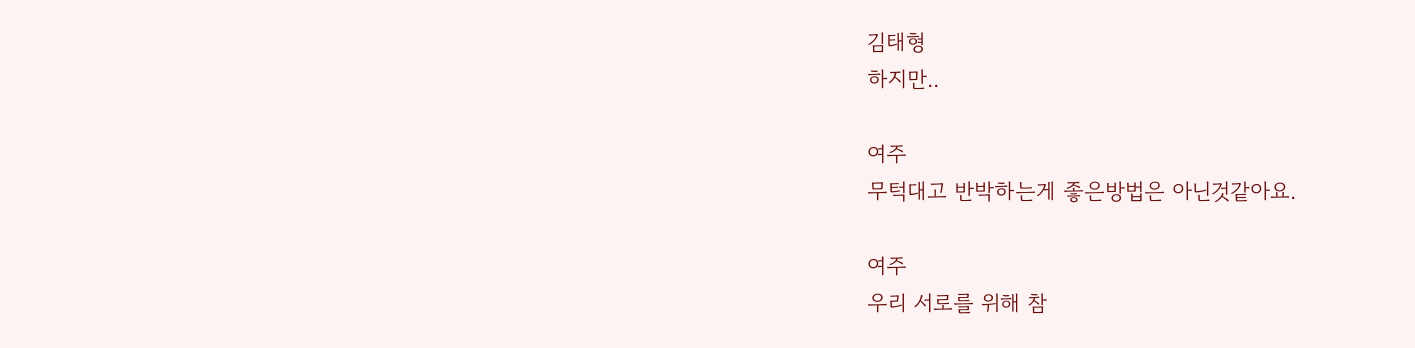김태형
하지만..

여주
무턱대고 반박하는게 좋은방법은 아닌것같아요.

여주
우리 서로를 위해 참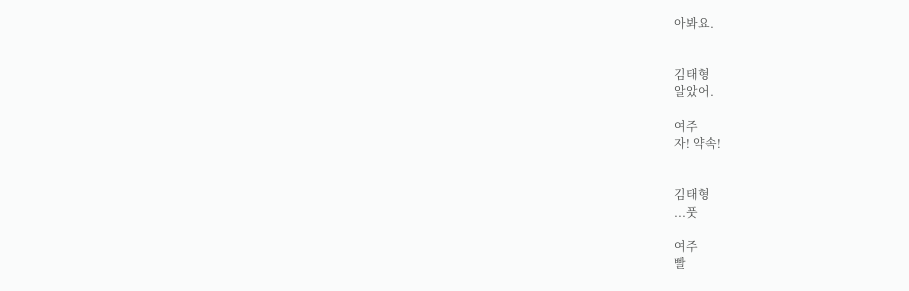아봐요.


김태형
알았어.

여주
자! 약속!


김태형
...풋

여주
빨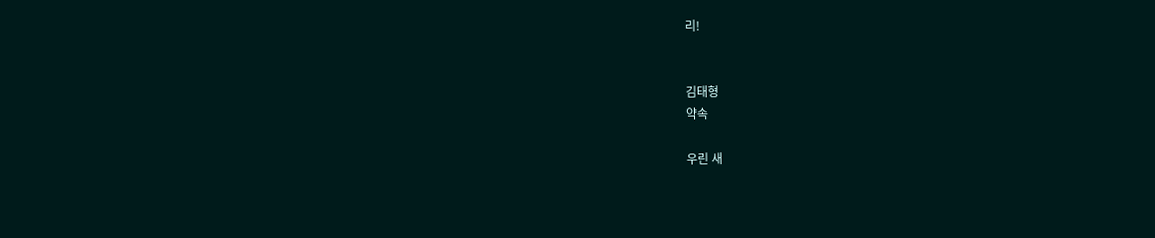리!


김태형
약속

우린 새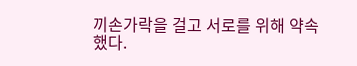끼손가락을 걸고 서로를 위해 약속했다.